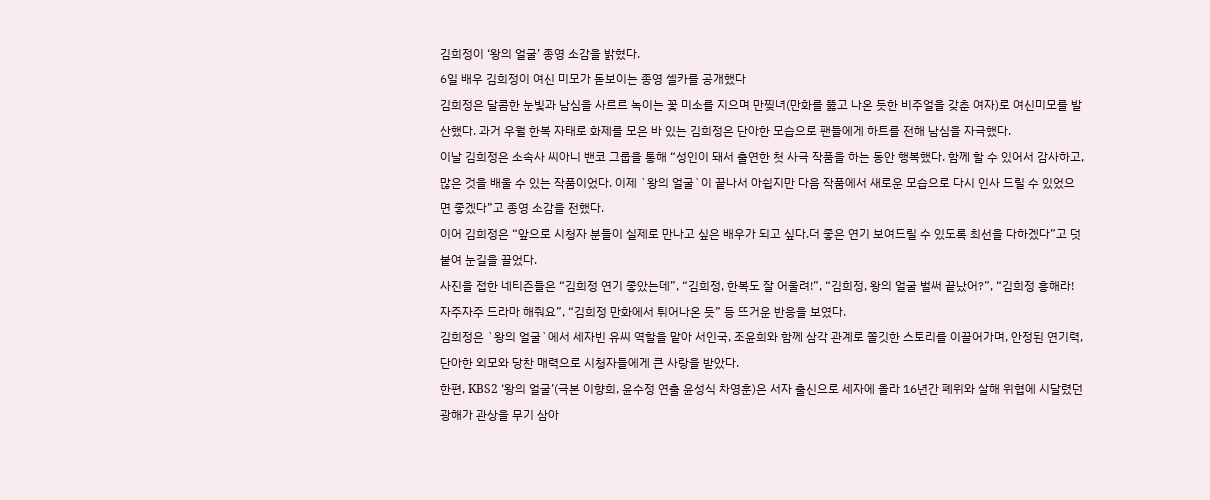김희정이 ‘왕의 얼굴’ 종영 소감을 밝혔다.
6일 배우 김희정이 여신 미모가 돋보이는 종영 셀카를 공개했다
김희정은 달콤한 눈빛과 남심을 사르르 녹이는 꽃 미소를 지으며 만찢녀(만화를 뚫고 나온 듯한 비주얼을 갖춘 여자)로 여신미모를 발산했다. 과거 우월 한복 자태로 화제를 모은 바 있는 김희정은 단아한 모습으로 팬들에게 하트를 전해 남심을 자극했다.
이날 김희정은 소속사 씨아니 밴코 그룹을 통해 “성인이 돼서 출연한 첫 사극 작품을 하는 동안 행복했다. 함께 할 수 있어서 감사하고, 많은 것을 배울 수 있는 작품이었다. 이제 `왕의 얼굴`이 끝나서 아쉽지만 다음 작품에서 새로운 모습으로 다시 인사 드릴 수 있었으면 좋겠다”고 종영 소감을 전했다.
이어 김희정은 “앞으로 시청자 분들이 실제로 만나고 싶은 배우가 되고 싶다.더 좋은 연기 보여드릴 수 있도록 최선을 다하겠다”고 덧붙여 눈길을 끌었다.
사진을 접한 네티즌들은 “김희정 연기 좋았는데”, “김희정, 한복도 잘 어울려!”, “김희정, 왕의 얼굴 벌써 끝났어?”, “김희정 흥해라! 자주자주 드라마 해줘요”, “김희정 만화에서 튀어나온 듯” 등 뜨거운 반응을 보였다.
김희정은 `왕의 얼굴`에서 세자빈 유씨 역할을 맡아 서인국, 조윤희와 함께 삼각 관계로 쫄깃한 스토리를 이끌어가며, 안정된 연기력, 단아한 외모와 당찬 매력으로 시청자들에게 큰 사랑을 받았다.
한편, KBS2 ‘왕의 얼굴’(극본 이향희, 윤수정 연출 윤성식 차영훈)은 서자 출신으로 세자에 올라 16년간 폐위와 살해 위협에 시달렸던 광해가 관상을 무기 삼아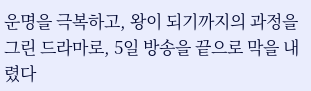운명을 극복하고, 왕이 되기까지의 과정을 그린 드라마로, 5일 방송을 끝으로 막을 내렸다